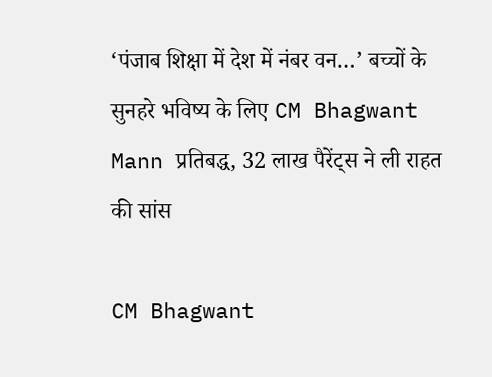‘पंजाब शिक्षा में देश में नंबर वन…’ बच्चों के सुनहरे भविष्य के लिए CM Bhagwant Mann प्रतिबद्ध, 32 लाख पैरेंट्स ने ली राहत की सांस

CM Bhagwant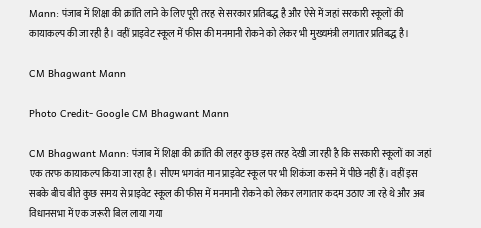Mann: पंजाब में शिक्षा की क्रांति लाने के लिए पूरी तरह से सरकार प्रतिबद्ध है और ऐसे में जहां सरकारी स्कूलों की कायाकल्प की जा रही है। वहीं प्राइवेट स्कूल में फीस की मनमानी रोकने को लेकर भी मुख्यमंत्री लगातार प्रतिबद्ध है।

CM Bhagwant Mann

Photo Credit- Google CM Bhagwant Mann

CM Bhagwant Mann: पंजाब में शिक्षा की क्रांति की लहर कुछ इस तरह देखी जा रही है कि सरकारी स्कूलों का जहां एक तरफ कायाकल्प किया जा रहा है। सीएम भगवंत मान प्राइवेट स्कूल पर भी शिकंजा कसने में पीछे नहीं हैं। वहीं इस सबके बीच बीते कुछ समय से प्राइवेट स्कूल की फीस में मनमानी रोकने को लेकर लगातार कदम उठाए जा रहे थे और अब विधानसभा में एक जरूरी बिल लाया गया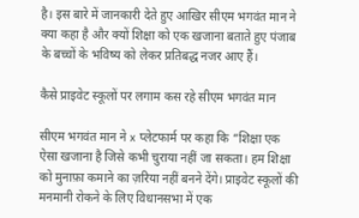है। इस बारे में जानकारी देते हुए आखिर सीएम भगवंत मान ने क्या कहा है और क्यों शिक्षा को एक खजाना बताते हुए पंजाब के बच्चों के भविष्य को लेकर प्रतिबद्ध नजर आए हैं।

कैसे प्राइवेट स्कूलों पर लगाम कस रहे सीएम भगवंत मान

सीएम भगवंत मान ने x प्लेटफार्म पर कहा कि “शिक्षा एक ऐसा खजाना है जिसे कभी चुराया नहीं जा सकता। हम शिक्षा को मुनाफ़ा कमाने का ज़रिया नहीं बनने देंगे। प्राइवेट स्कूलों की मनमानी रोकने के लिए विधानसभा में एक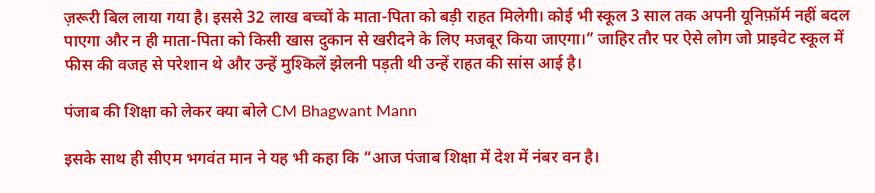ज़रूरी बिल लाया गया है। इससे 32 लाख बच्चों के माता-पिता को बड़ी राहत मिलेगी। कोई भी स्कूल 3 साल तक अपनी यूनिफ़ॉर्म नहीं बदल पाएगा और न ही माता-पिता को किसी खास दुकान से खरीदने के लिए मजबूर किया जाएगा।” जाहिर तौर पर ऐसे लोग जो प्राइवेट स्कूल में फीस की वजह से परेशान थे और उन्हें मुश्किलें झेलनी पड़ती थी उन्हें राहत की सांस आई है।

पंजाब की शिक्षा को लेकर क्या बोले CM Bhagwant Mann

इसके साथ ही सीएम भगवंत मान ने यह भी कहा कि “आज पंजाब शिक्षा में देश में नंबर वन है।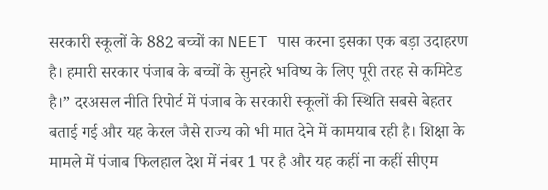सरकारी स्कूलों के 882 बच्चों का NEET पास करना इसका एक बड़ा उदाहरण है। हमारी सरकार पंजाब के बच्चों के सुनहरे भविष्य के लिए पूरी तरह से कमिटेड है।” दरअसल नीति रिपोर्ट में पंजाब के सरकारी स्कूलों की स्थिति सबसे बेहतर बताई गई और यह केरल जैसे राज्य को भी मात देने में कामयाब रही है। शिक्षा के मामले में पंजाब फिलहाल देश में नंबर 1 पर है और यह कहीं ना कहीं सीएम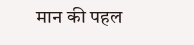मान की पहल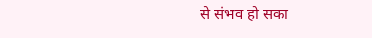से संभव हो सका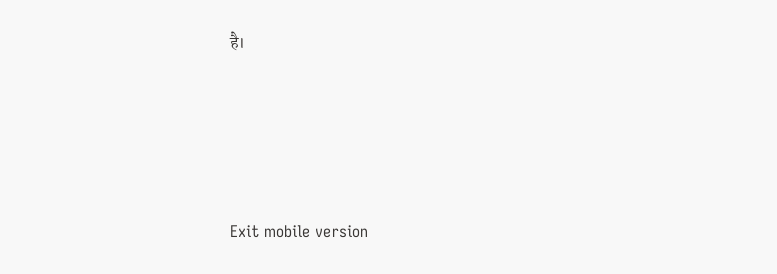है।





Exit mobile version